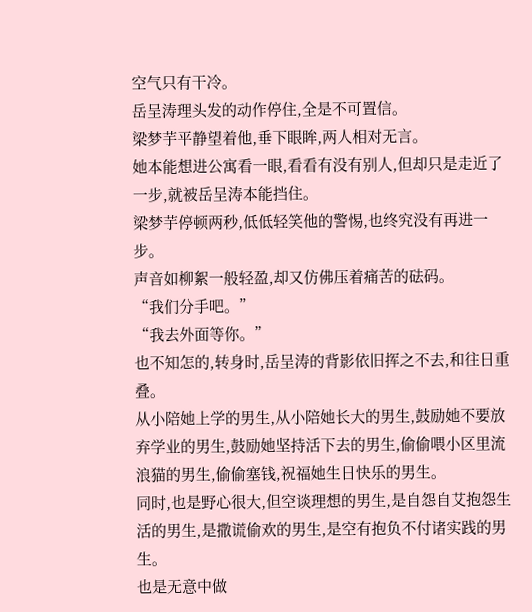空气只有干冷。
岳呈涛理头发的动作停住,全是不可置信。
梁梦芋平静望着他,垂下眼眸,两人相对无言。
她本能想进公寓看一眼,看看有没有别人,但却只是走近了一步,就被岳呈涛本能挡住。
梁梦芋停顿两秒,低低轻笑他的警惕,也终究没有再进一步。
声音如柳絮一般轻盈,却又仿佛压着痛苦的砝码。
“我们分手吧。”
“我去外面等你。”
也不知怎的,转身时,岳呈涛的背影依旧挥之不去,和往日重叠。
从小陪她上学的男生,从小陪她长大的男生,鼓励她不要放弃学业的男生,鼓励她坚持活下去的男生,偷偷喂小区里流浪猫的男生,偷偷塞钱,祝福她生日快乐的男生。
同时,也是野心很大,但空谈理想的男生,是自怨自艾抱怨生活的男生,是撒谎偷欢的男生,是空有抱负不付诸实践的男生。
也是无意中做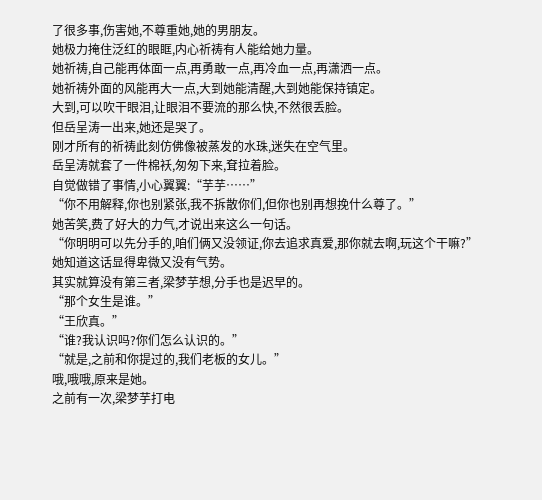了很多事,伤害她,不尊重她,她的男朋友。
她极力掩住泛红的眼眶,内心祈祷有人能给她力量。
她祈祷,自己能再体面一点,再勇敢一点,再冷血一点,再潇洒一点。
她祈祷外面的风能再大一点,大到她能清醒,大到她能保持镇定。
大到,可以吹干眼泪,让眼泪不要流的那么快,不然很丢脸。
但岳呈涛一出来,她还是哭了。
刚才所有的祈祷此刻仿佛像被蒸发的水珠,迷失在空气里。
岳呈涛就套了一件棉袄,匆匆下来,耷拉着脸。
自觉做错了事情,小心翼翼:“芋芋……”
“你不用解释,你也别紧张,我不拆散你们,但你也别再想挽什么尊了。”
她苦笑,费了好大的力气,才说出来这么一句话。
“你明明可以先分手的,咱们俩又没领证,你去追求真爱,那你就去啊,玩这个干嘛?”
她知道这话显得卑微又没有气势。
其实就算没有第三者,梁梦芋想,分手也是迟早的。
“那个女生是谁。”
“王欣真。”
“谁?我认识吗?你们怎么认识的。”
“就是,之前和你提过的,我们老板的女儿。”
哦,哦哦,原来是她。
之前有一次,梁梦芋打电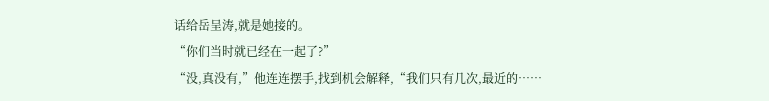话给岳呈涛,就是她接的。
“你们当时就已经在一起了?”
“没,真没有,”他连连摆手,找到机会解释,“我们只有几次,最近的……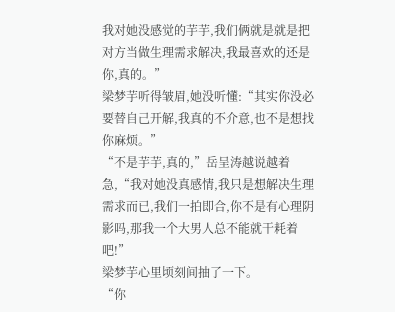我对她没感觉的芋芋,我们俩就是就是把对方当做生理需求解决,我最喜欢的还是你,真的。”
梁梦芋听得皱眉,她没听懂:“其实你没必要替自己开解,我真的不介意,也不是想找你麻烦。”
“不是芋芋,真的,”岳呈涛越说越着急,“我对她没真感情,我只是想解决生理需求而已,我们一拍即合,你不是有心理阴影吗,那我一个大男人总不能就干耗着吧!”
梁梦芋心里顷刻间抽了一下。
“你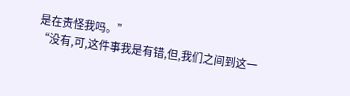是在责怪我吗。”
“没有,可,这件事我是有错,但,我们之间到这一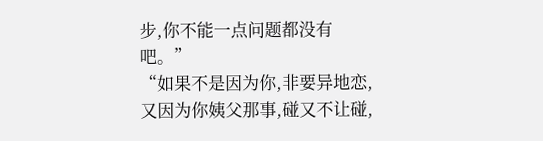步,你不能一点问题都没有吧。”
“如果不是因为你,非要异地恋,又因为你姨父那事,碰又不让碰,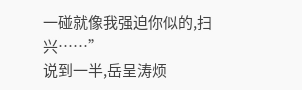一碰就像我强迫你似的,扫兴……”
说到一半,岳呈涛烦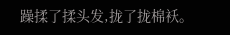躁揉了揉头发,拢了拢棉袄。